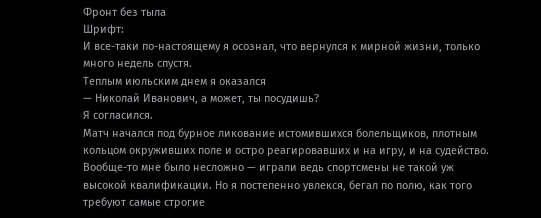Фронт без тыла
Шрифт:
И все-таки по-настоящему я осознал, что вернулся к мирной жизни, только много недель спустя.
Теплым июльским днем я оказался
— Николай Иванович, а может, ты посудишь?
Я согласился.
Матч начался под бурное ликование истомившихся болельщиков, плотным кольцом окруживших поле и остро реагировавших и на игру, и на судейство.
Вообще-то мне было несложно — играли ведь спортсмены не такой уж высокой квалификации. Но я постепенно увлекся, бегал по полю, как того требуют самые строгие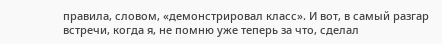правила, словом, «демонстрировал класс». И вот, в самый разгар встречи, когда я, не помню уже теперь за что, сделал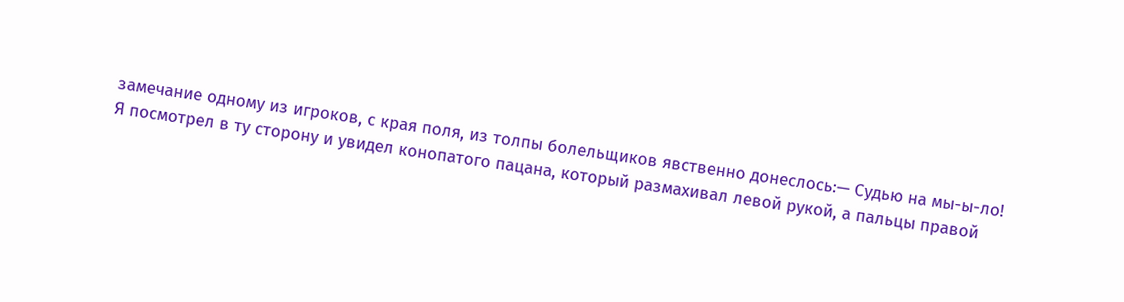замечание одному из игроков, с края поля, из толпы болельщиков явственно донеслось:— Судью на мы-ы-ло!
Я посмотрел в ту сторону и увидел конопатого пацана, который размахивал левой рукой, а пальцы правой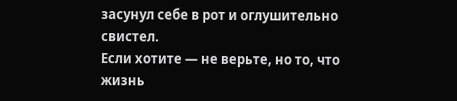засунул себе в рот и оглушительно свистел.
Если хотите — не верьте, но то, что жизнь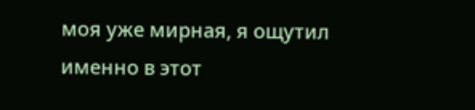моя уже мирная, я ощутил именно в этот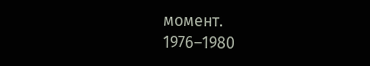момент.
1976–1980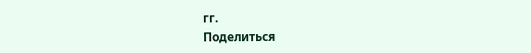гг.
Поделиться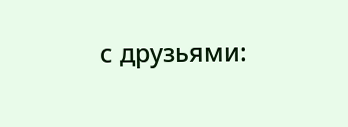с друзьями: